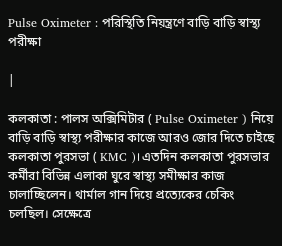Pulse Oximeter : পরিস্থিতি নিয়ন্ত্রণে বাড়ি বাড়ি স্বাস্থ্য পরীক্ষা

|

কলকাতা : পালস অক্সিমিটার ( Pulse Oximeter ) নিয়ে বাড়ি বাড়ি স্বাস্থ্য পরীক্ষার কাজে আরও জোর দিতে চাইছে কলকাতা পুরসভা ( KMC )। এতদিন কলকাতা পুরসভার কর্মীরা বিভিন্ন এলাকা ঘুরে স্বাস্থ্য সমীক্ষার কাজ চালাচ্ছিলেন। থার্মাল গান দিয়ে প্রত্যেকের চেকিং চলছিল। সেক্ষেত্রে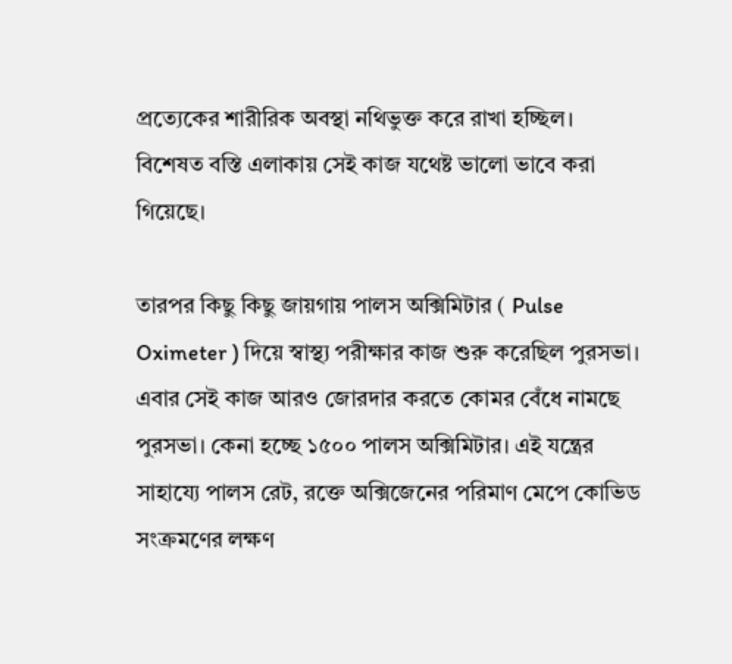প্রত্যেকের শারীরিক অবস্থা নথিভুক্ত করে রাখা হচ্ছিল। বিশেষত বস্তি এলাকায় সেই কাজ যথেষ্ট ভালো ভাবে করা গিয়েছে।

তারপর কিছু কিছু জায়গায় পালস অক্সিমিটার ( Pulse Oximeter ) দিয়ে স্বাস্থ্য পরীক্ষার কাজ শুরু করেছিল পুরসভা। এবার সেই কাজ আরও জোরদার করতে কোমর বেঁধে নামছে পুরসভা। কেনা হচ্ছে ১৫০০ পালস অক্সিমিটার। এই যন্ত্রের সাহায্যে পালস রেট, রক্তে অক্সিজেনের পরিমাণ মেপে কোভিড সংক্রমণের লক্ষণ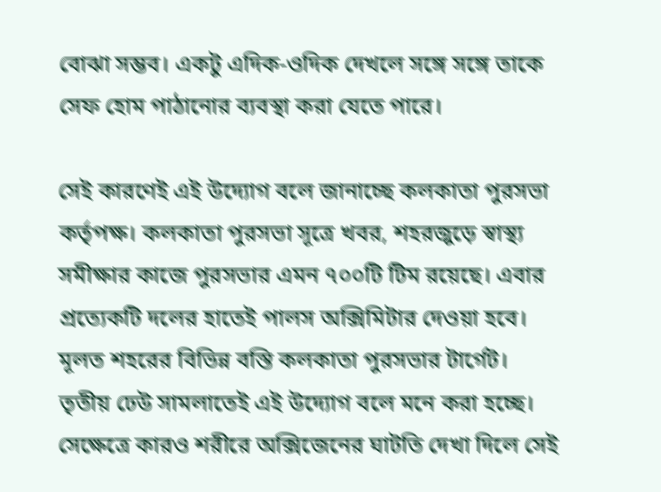বোঝা সম্ভব। একটু এদিক-ওদিক দেখলে সঙ্গে সঙ্গে তাকে সেফ হোম পাঠানোর ব্যবস্থা করা যেতে পারে।

সেই কারণেই এই উদ্যোগ বলে জানাচ্ছে কলকাতা পুরসভা কর্তৃপক্ষ। কলকাতা পুরসভা সূত্রে খবর, শহরজুড়ে স্বাস্থ্য সমীক্ষার কাজে পুরসভার এমন ৭০০টি টিম রয়েছে। এবার প্রত্যেকটি দলের হাতেই পালস অক্সিমিটার দেওয়া হবে। মূলত শহরের বিভিন্ন বস্তি কলকাতা পুরসভার টার্গেট। তৃতীয় ঢেউ সামলাতেই এই উদ্যোগ বলে মনে করা হচ্ছে। সেক্ষেত্রে কারও শরীরে অক্সিজেনের ঘাটতি দেখা দিলে সেই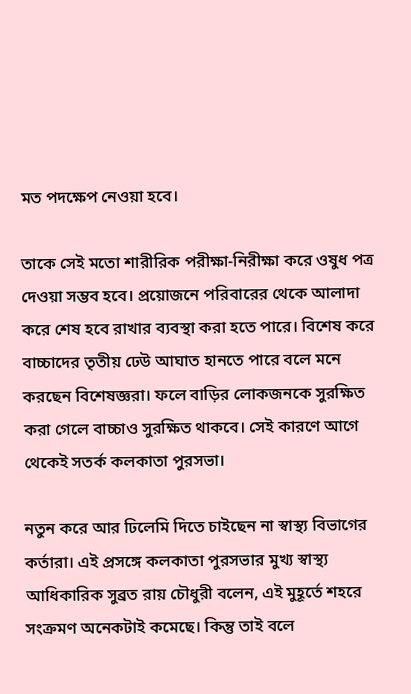মত পদক্ষেপ নেওয়া হবে।

তাকে সেই মতো শারীরিক পরীক্ষা-নিরীক্ষা করে ওষুধ পত্র দেওয়া সম্ভব হবে। প্রয়োজনে পরিবারের থেকে আলাদা করে শেষ হবে রাখার ব্যবস্থা করা হতে পারে। বিশেষ করে বাচ্চাদের তৃতীয় ঢেউ আঘাত হানতে পারে বলে মনে করছেন বিশেষজ্ঞরা। ফলে বাড়ির লোকজনকে সুরক্ষিত করা গেলে বাচ্চাও সুরক্ষিত থাকবে। সেই কারণে আগে থেকেই সতর্ক কলকাতা পুরসভা।

নতুন করে আর ঢিলেমি দিতে চাইছেন না স্বাস্থ্য বিভাগের কর্তারা। এই প্রসঙ্গে কলকাতা পুরসভার মুখ্য স্বাস্থ্য আধিকারিক সুব্রত রায় চৌধুরী বলেন, এই মুহূর্তে শহরে সংক্রমণ অনেকটাই কমেছে। কিন্তু তাই বলে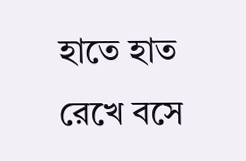হাতে হাত রেখে বসে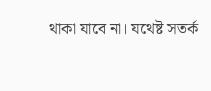থাকা যাবে না। যথেষ্ট সতর্ক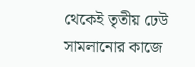থেকেই তৃতীয় ঢেউ সামলানোর কাজে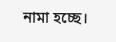নামা হচ্ছে।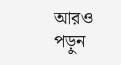আরও পড়ুন